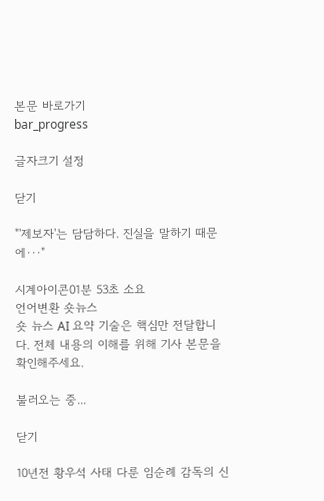본문 바로가기
bar_progress

글자크기 설정

닫기

"'제보자'는 담담하다. 진실을 말하기 때문에···"

시계아이콘01분 53초 소요
언어변환 숏뉴스
숏 뉴스 AI 요약 기술은 핵심만 전달합니다. 전체 내용의 이해를 위해 기사 본문을 확인해주세요.

불러오는 중...

닫기

10년전 황우석 사태 다룬 임순례 감독의 신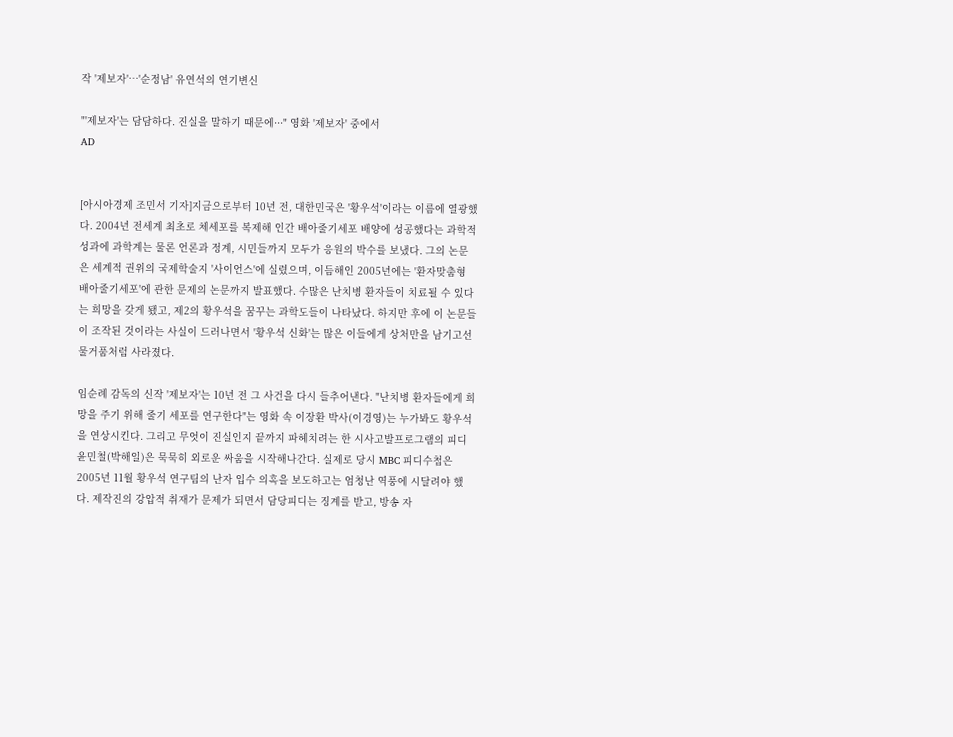작 '제보자'…'순정남' 유연석의 연기변신

"'제보자'는 담담하다. 진실을 말하기 때문에···" 영화 '제보자' 중에서
AD


[아시아경제 조민서 기자]지금으로부터 10년 전, 대한민국은 '황우석'이라는 이름에 열광했다. 2004년 전세계 최초로 체세포를 복제해 인간 배아줄기세포 배양에 성공했다는 과학적 성과에 과학계는 물론 언론과 정계, 시민들까지 모두가 응원의 박수를 보냈다. 그의 논문은 세계적 권위의 국제학술지 '사이언스'에 실렸으며, 이듬해인 2005년에는 '환자맞춤형 배아줄기세포'에 관한 문제의 논문까지 발표했다. 수많은 난치병 환자들이 치료될 수 있다는 희망을 갖게 됐고, 제2의 황우석을 꿈꾸는 과학도들이 나타났다. 하지만 후에 이 논문들이 조작된 것이라는 사실이 드러나면서 '황우석 신화'는 많은 이들에게 상처만을 남기고선 물거품처럼 사라졌다.

임순례 감독의 신작 '제보자'는 10년 전 그 사건을 다시 들추어낸다. "난치병 환자들에게 희망을 주기 위해 줄기 세포를 연구한다"는 영화 속 이장환 박사(이경영)는 누가봐도 황우석을 연상시킨다. 그리고 무엇이 진실인지 끝까지 파헤치려는 한 시사고발프로그램의 피디 윤민철(박해일)은 묵묵히 외로운 싸움을 시작해나간다. 실제로 당시 MBC 피디수첩은 2005년 11월 황우석 연구팀의 난자 입수 의혹을 보도하고는 엄청난 역풍에 시달려야 했다. 제작진의 강압적 취재가 문제가 되면서 담당피디는 징계를 받고, 방송 자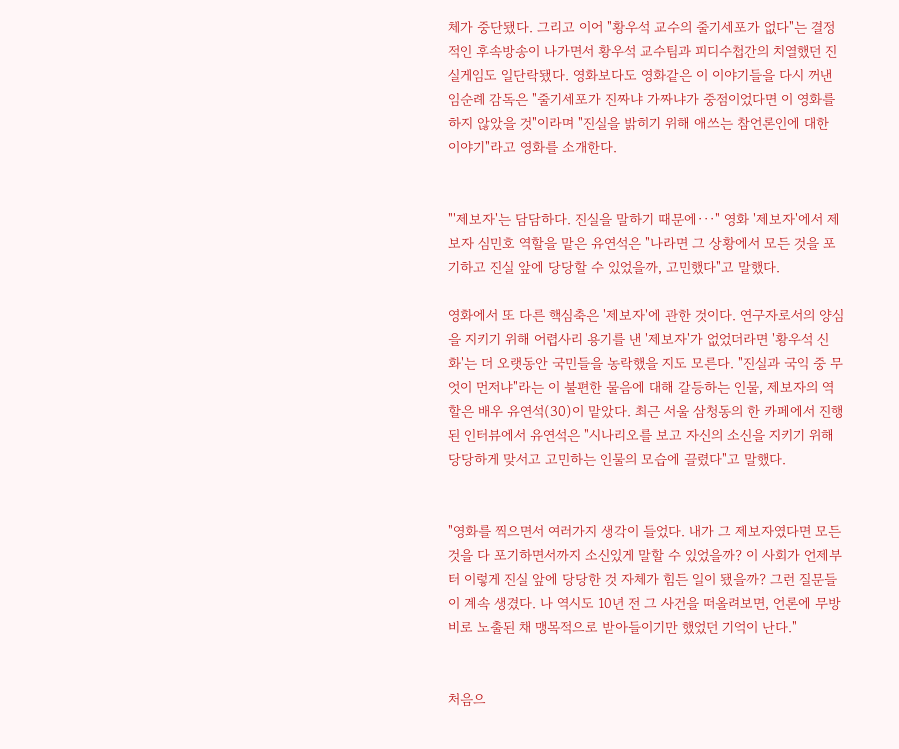체가 중단됐다. 그리고 이어 "황우석 교수의 줄기세포가 없다"는 결정적인 후속방송이 나가면서 황우석 교수팀과 피디수첩간의 치열했던 진실게임도 일단락됐다. 영화보다도 영화같은 이 이야기들을 다시 꺼낸 임순례 감독은 "줄기세포가 진짜냐 가짜냐가 중점이었다면 이 영화를 하지 않았을 것"이라며 "진실을 밝히기 위해 애쓰는 참언론인에 대한 이야기"라고 영화를 소개한다.


"'제보자'는 담담하다. 진실을 말하기 때문에···" 영화 '제보자'에서 제보자 심민호 역할을 맡은 유연석은 "나라면 그 상황에서 모든 것을 포기하고 진실 앞에 당당할 수 있었을까, 고민했다"고 말했다.

영화에서 또 다른 핵심축은 '제보자'에 관한 것이다. 연구자로서의 양심을 지키기 위해 어렵사리 용기를 낸 '제보자'가 없었더라면 '황우석 신화'는 더 오랫동안 국민들을 농락했을 지도 모른다. "진실과 국익 중 무엇이 먼저냐"라는 이 불편한 물음에 대해 갈등하는 인물, 제보자의 역할은 배우 유연석(30)이 맡았다. 최근 서울 삼청동의 한 카페에서 진행된 인터뷰에서 유연석은 "시나리오를 보고 자신의 소신을 지키기 위해 당당하게 맞서고 고민하는 인물의 모습에 끌렸다"고 말했다.


"영화를 찍으면서 여러가지 생각이 들었다. 내가 그 제보자였다면 모든 것을 다 포기하면서까지 소신있게 말할 수 있었을까? 이 사회가 언제부터 이렇게 진실 앞에 당당한 것 자체가 힘든 일이 됐을까? 그런 질문들이 계속 생겼다. 나 역시도 10년 전 그 사건을 떠올려보면, 언론에 무방비로 노출된 채 맹목적으로 받아들이기만 했었던 기억이 난다."


처음으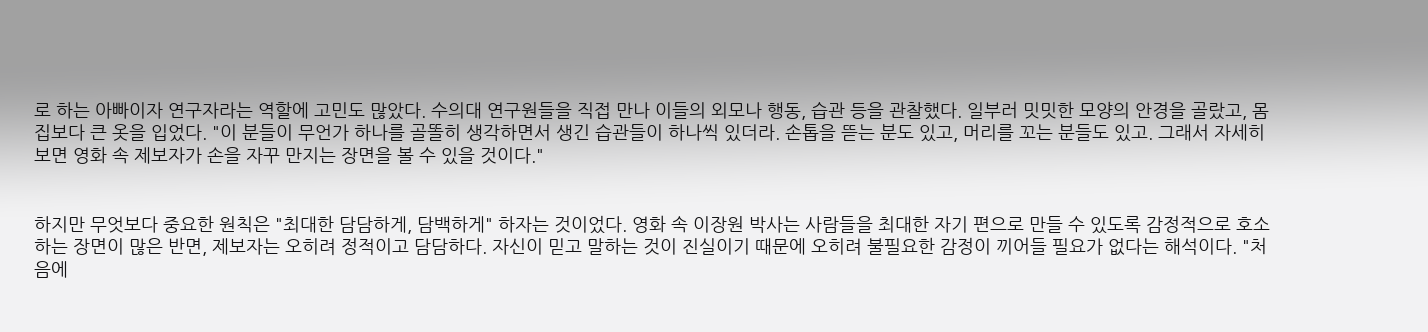로 하는 아빠이자 연구자라는 역할에 고민도 많았다. 수의대 연구원들을 직접 만나 이들의 외모나 행동, 습관 등을 관찰했다. 일부러 밋밋한 모양의 안경을 골랐고, 몸집보다 큰 옷을 입었다. "이 분들이 무언가 하나를 골똘히 생각하면서 생긴 습관들이 하나씩 있더라. 손톱을 뜯는 분도 있고, 머리를 꼬는 분들도 있고. 그래서 자세히 보면 영화 속 제보자가 손을 자꾸 만지는 장면을 볼 수 있을 것이다."


하지만 무엇보다 중요한 원칙은 "최대한 담담하게, 담백하게" 하자는 것이었다. 영화 속 이장원 박사는 사람들을 최대한 자기 편으로 만들 수 있도록 감정적으로 호소하는 장면이 많은 반면, 제보자는 오히려 정적이고 담담하다. 자신이 믿고 말하는 것이 진실이기 때문에 오히려 불필요한 감정이 끼어들 필요가 없다는 해석이다. "처음에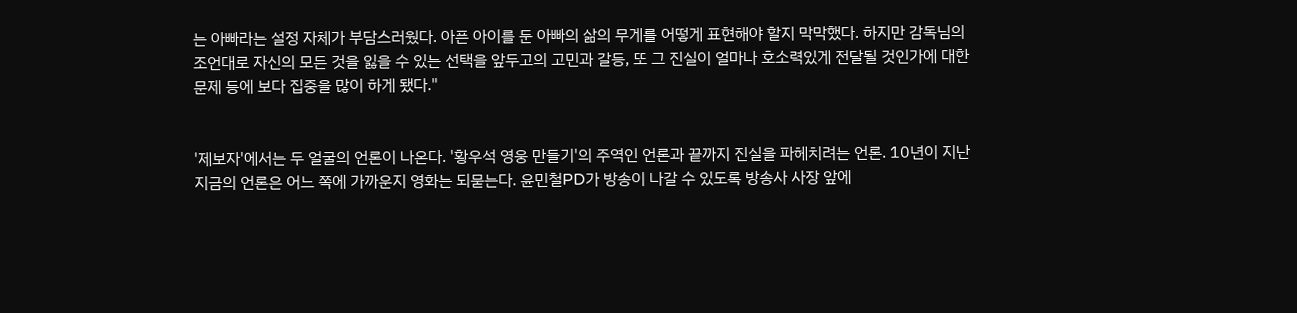는 아빠라는 설정 자체가 부담스러웠다. 아픈 아이를 둔 아빠의 삶의 무게를 어떻게 표현해야 할지 막막했다. 하지만 감독님의 조언대로 자신의 모든 것을 잃을 수 있는 선택을 앞두고의 고민과 갈등, 또 그 진실이 얼마나 호소력있게 전달될 것인가에 대한 문제 등에 보다 집중을 많이 하게 됐다."


'제보자'에서는 두 얼굴의 언론이 나온다. '황우석 영웅 만들기'의 주역인 언론과 끝까지 진실을 파헤치려는 언론. 10년이 지난 지금의 언론은 어느 쪽에 가까운지 영화는 되묻는다. 윤민철PD가 방송이 나갈 수 있도록 방송사 사장 앞에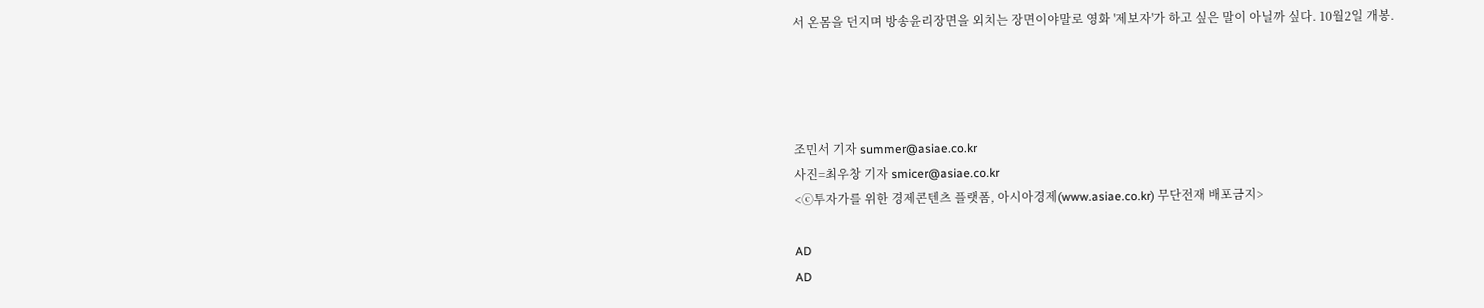서 온몸을 던지며 방송윤리장면을 외치는 장면이야말로 영화 '제보자'가 하고 싶은 말이 아닐까 싶다. 10월2일 개봉.




조민서 기자 summer@asiae.co.kr
사진=최우창 기자 smicer@asiae.co.kr
<ⓒ투자가를 위한 경제콘텐츠 플랫폼, 아시아경제(www.asiae.co.kr) 무단전재 배포금지>

AD
AD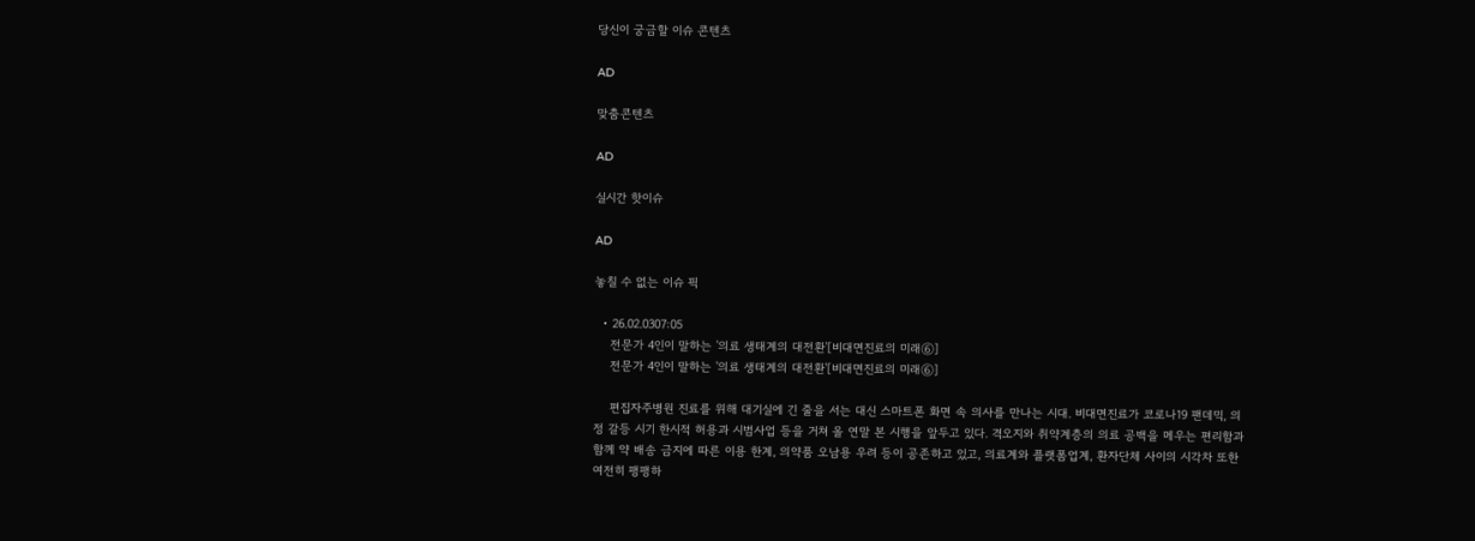당신이 궁금할 이슈 콘텐츠

AD

맞춤콘텐츠

AD

실시간 핫이슈

AD

놓칠 수 없는 이슈 픽

  • 26.02.0307:05
    전문가 4인이 말하는 '의료 생태계의 대전환'[비대면진료의 미래⑥]
    전문가 4인이 말하는 '의료 생태계의 대전환'[비대면진료의 미래⑥]

    편집자주병원 진료를 위해 대기실에 긴 줄을 서는 대신 스마트폰 화면 속 의사를 만나는 시대. 비대면진료가 코로나19 팬데믹, 의정 갈등 시기 한시적 허용과 시범사업 등을 거쳐 올 연말 본 시행을 앞두고 있다. 격오지와 취약계층의 의료 공백을 메우는 편리함과 함께 약 배송 금지에 따른 이용 한계, 의약품 오남용 우려 등이 공존하고 있고, 의료계와 플랫폼업계, 환자단체 사이의 시각차 또한 여전히 팽팽하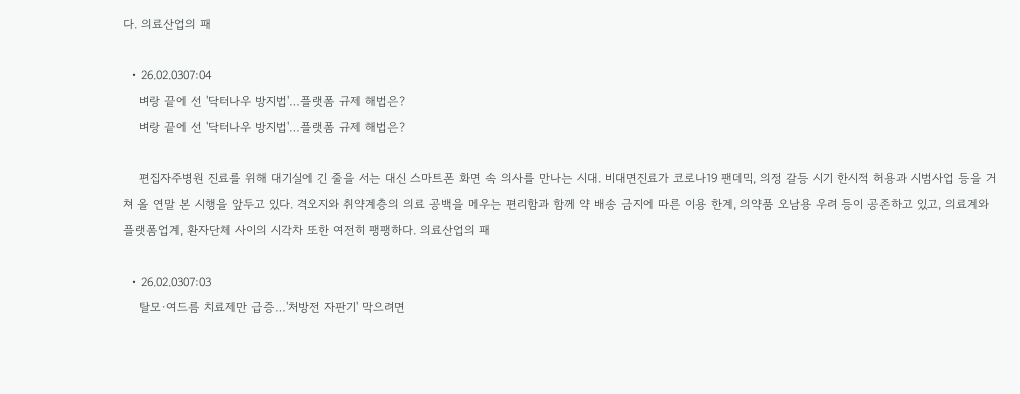다. 의료산업의 패

  • 26.02.0307:04
    벼랑 끝에 선 '닥터나우 방지법'…플랫폼 규제 해법은?
    벼랑 끝에 선 '닥터나우 방지법'…플랫폼 규제 해법은?

    편집자주병원 진료를 위해 대기실에 긴 줄을 서는 대신 스마트폰 화면 속 의사를 만나는 시대. 비대면진료가 코로나19 팬데믹, 의정 갈등 시기 한시적 허용과 시범사업 등을 거쳐 올 연말 본 시행을 앞두고 있다. 격오지와 취약계층의 의료 공백을 메우는 편리함과 함께 약 배송 금지에 따른 이용 한계, 의약품 오남용 우려 등이 공존하고 있고, 의료계와 플랫폼업계, 환자단체 사이의 시각차 또한 여전히 팽팽하다. 의료산업의 패

  • 26.02.0307:03
    탈모·여드름 치료제만 급증…'처방전 자판기' 막으려면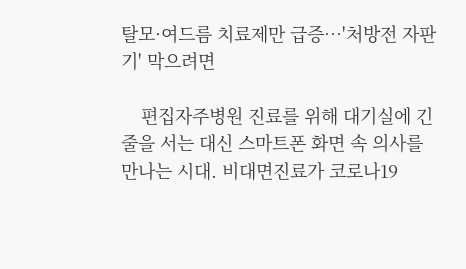탈모·여드름 치료제만 급증…'처방전 자판기' 막으려면

    편집자주병원 진료를 위해 대기실에 긴 줄을 서는 대신 스마트폰 화면 속 의사를 만나는 시대. 비대면진료가 코로나19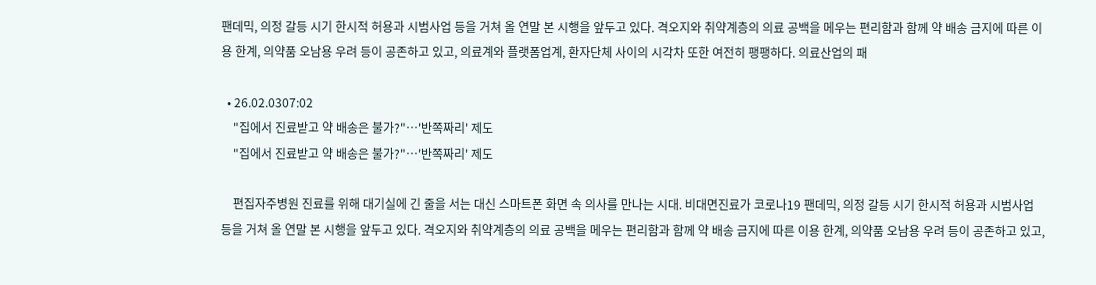팬데믹, 의정 갈등 시기 한시적 허용과 시범사업 등을 거쳐 올 연말 본 시행을 앞두고 있다. 격오지와 취약계층의 의료 공백을 메우는 편리함과 함께 약 배송 금지에 따른 이용 한계, 의약품 오남용 우려 등이 공존하고 있고, 의료계와 플랫폼업계, 환자단체 사이의 시각차 또한 여전히 팽팽하다. 의료산업의 패

  • 26.02.0307:02
    "집에서 진료받고 약 배송은 불가?"…'반쪽짜리' 제도
    "집에서 진료받고 약 배송은 불가?"…'반쪽짜리' 제도

    편집자주병원 진료를 위해 대기실에 긴 줄을 서는 대신 스마트폰 화면 속 의사를 만나는 시대. 비대면진료가 코로나19 팬데믹, 의정 갈등 시기 한시적 허용과 시범사업 등을 거쳐 올 연말 본 시행을 앞두고 있다. 격오지와 취약계층의 의료 공백을 메우는 편리함과 함께 약 배송 금지에 따른 이용 한계, 의약품 오남용 우려 등이 공존하고 있고,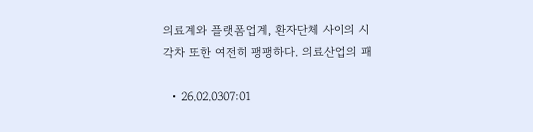의료계와 플랫폼업계, 환자단체 사이의 시각차 또한 여전히 팽팽하다. 의료산업의 패

  • 26.02.0307:01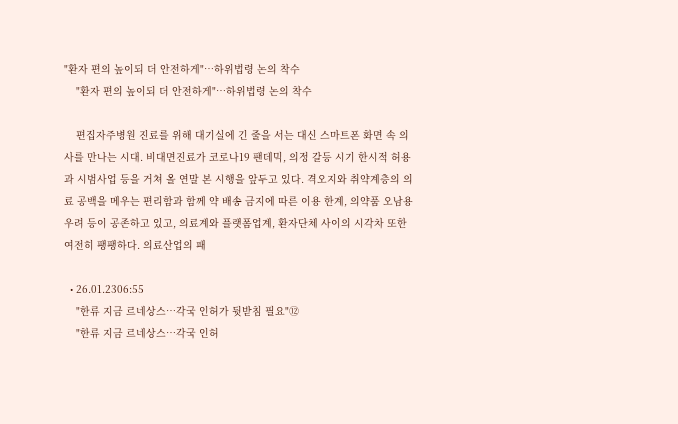"환자 편의 높이되 더 안전하게"…하위법령 논의 착수
    "환자 편의 높이되 더 안전하게"…하위법령 논의 착수

    편집자주병원 진료를 위해 대기실에 긴 줄을 서는 대신 스마트폰 화면 속 의사를 만나는 시대. 비대면진료가 코로나19 팬데믹, 의정 갈등 시기 한시적 허용과 시범사업 등을 거쳐 올 연말 본 시행을 앞두고 있다. 격오지와 취약계층의 의료 공백을 메우는 편리함과 함께 약 배송 금지에 따른 이용 한계, 의약품 오남용 우려 등이 공존하고 있고, 의료계와 플랫폼업계, 환자단체 사이의 시각차 또한 여전히 팽팽하다. 의료산업의 패

  • 26.01.2306:55
    "한류 지금 르네상스…각국 인허가 뒷받침 필요"⑫
    "한류 지금 르네상스…각국 인허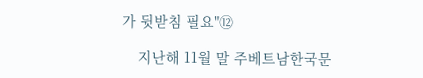가 뒷받침 필요"⑫

    지난해 11월 말 주베트남한국문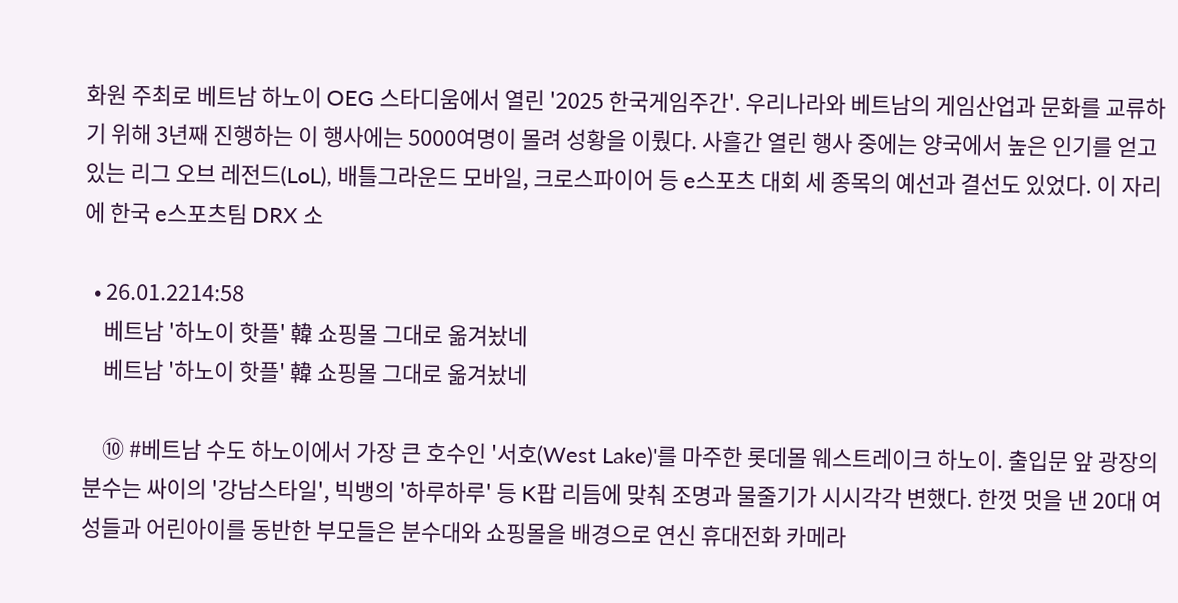화원 주최로 베트남 하노이 OEG 스타디움에서 열린 '2025 한국게임주간'. 우리나라와 베트남의 게임산업과 문화를 교류하기 위해 3년째 진행하는 이 행사에는 5000여명이 몰려 성황을 이뤘다. 사흘간 열린 행사 중에는 양국에서 높은 인기를 얻고 있는 리그 오브 레전드(LoL), 배틀그라운드 모바일, 크로스파이어 등 e스포츠 대회 세 종목의 예선과 결선도 있었다. 이 자리에 한국 e스포츠팀 DRX 소

  • 26.01.2214:58
    베트남 '하노이 핫플' 韓 쇼핑몰 그대로 옮겨놨네
    베트남 '하노이 핫플' 韓 쇼핑몰 그대로 옮겨놨네

    ⑩ #베트남 수도 하노이에서 가장 큰 호수인 '서호(West Lake)'를 마주한 롯데몰 웨스트레이크 하노이. 출입문 앞 광장의 분수는 싸이의 '강남스타일', 빅뱅의 '하루하루' 등 K팝 리듬에 맞춰 조명과 물줄기가 시시각각 변했다. 한껏 멋을 낸 20대 여성들과 어린아이를 동반한 부모들은 분수대와 쇼핑몰을 배경으로 연신 휴대전화 카메라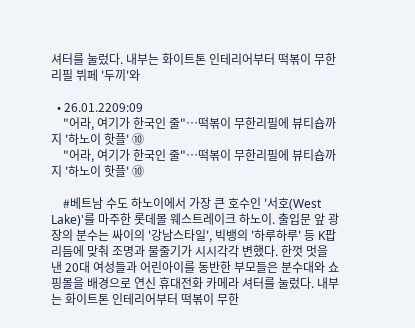셔터를 눌렀다. 내부는 화이트톤 인테리어부터 떡볶이 무한리필 뷔페 '두끼'와

  • 26.01.2209:09
    "어라, 여기가 한국인 줄"…떡볶이 무한리필에 뷰티숍까지 '하노이 핫플' ⑩
    "어라, 여기가 한국인 줄"…떡볶이 무한리필에 뷰티숍까지 '하노이 핫플' ⑩

    #베트남 수도 하노이에서 가장 큰 호수인 '서호(West Lake)'를 마주한 롯데몰 웨스트레이크 하노이. 출입문 앞 광장의 분수는 싸이의 '강남스타일', 빅뱅의 '하루하루' 등 K팝 리듬에 맞춰 조명과 물줄기가 시시각각 변했다. 한껏 멋을 낸 20대 여성들과 어린아이를 동반한 부모들은 분수대와 쇼핑몰을 배경으로 연신 휴대전화 카메라 셔터를 눌렀다. 내부는 화이트톤 인테리어부터 떡볶이 무한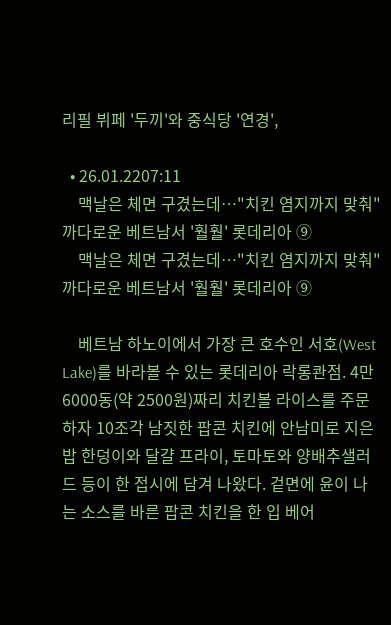리필 뷔페 '두끼'와 중식당 '연경',

  • 26.01.2207:11
    맥날은 체면 구겼는데…"치킨 염지까지 맞춰" 까다로운 베트남서 '훨훨' 롯데리아 ⑨
    맥날은 체면 구겼는데…"치킨 염지까지 맞춰" 까다로운 베트남서 '훨훨' 롯데리아 ⑨

    베트남 하노이에서 가장 큰 호수인 서호(West Lake)를 바라볼 수 있는 롯데리아 락롱콴점. 4만6000동(약 2500원)짜리 치킨볼 라이스를 주문하자 10조각 남짓한 팝콘 치킨에 안남미로 지은 밥 한덩이와 달걀 프라이, 토마토와 양배추샐러드 등이 한 접시에 담겨 나왔다. 겉면에 윤이 나는 소스를 바른 팝콘 치킨을 한 입 베어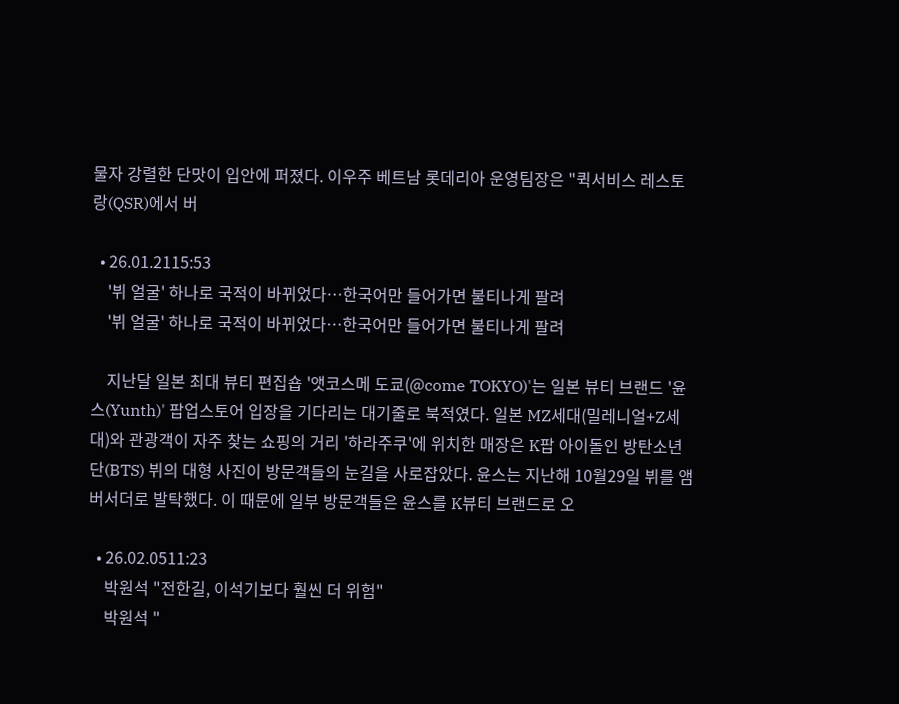물자 강렬한 단맛이 입안에 퍼졌다. 이우주 베트남 롯데리아 운영팀장은 "퀵서비스 레스토랑(QSR)에서 버

  • 26.01.2115:53
    '뷔 얼굴' 하나로 국적이 바뀌었다…한국어만 들어가면 불티나게 팔려
    '뷔 얼굴' 하나로 국적이 바뀌었다…한국어만 들어가면 불티나게 팔려

    지난달 일본 최대 뷰티 편집숍 '앳코스메 도쿄(@come TOKYO)'는 일본 뷰티 브랜드 '윤스(Yunth)' 팝업스토어 입장을 기다리는 대기줄로 북적였다. 일본 MZ세대(밀레니얼+Z세대)와 관광객이 자주 찾는 쇼핑의 거리 '하라주쿠'에 위치한 매장은 K팝 아이돌인 방탄소년단(BTS) 뷔의 대형 사진이 방문객들의 눈길을 사로잡았다. 윤스는 지난해 10월29일 뷔를 앰버서더로 발탁했다. 이 때문에 일부 방문객들은 윤스를 K뷰티 브랜드로 오

  • 26.02.0511:23
    박원석 "전한길, 이석기보다 훨씬 더 위험"
    박원석 "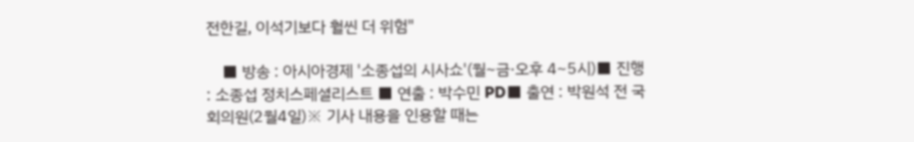전한길, 이석기보다 훨씬 더 위험"

    ■ 방송 : 아시아경제 '소종섭의 시사쇼'(월~금·오후 4~5시)■ 진행 : 소종섭 정치스페셜리스트 ■ 연출 : 박수민 PD■ 출연 : 박원석 전 국회의원(2월4일)※ 기사 내용을 인용할 때는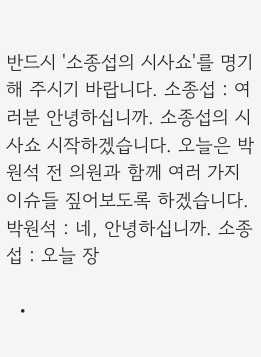반드시 '소종섭의 시사쇼'를 명기해 주시기 바랍니다. 소종섭 : 여러분 안녕하십니까. 소종섭의 시사쇼 시작하겠습니다. 오늘은 박원석 전 의원과 함께 여러 가지 이슈들 짚어보도록 하겠습니다. 박원석 : 네, 안녕하십니까. 소종섭 : 오늘 장

  •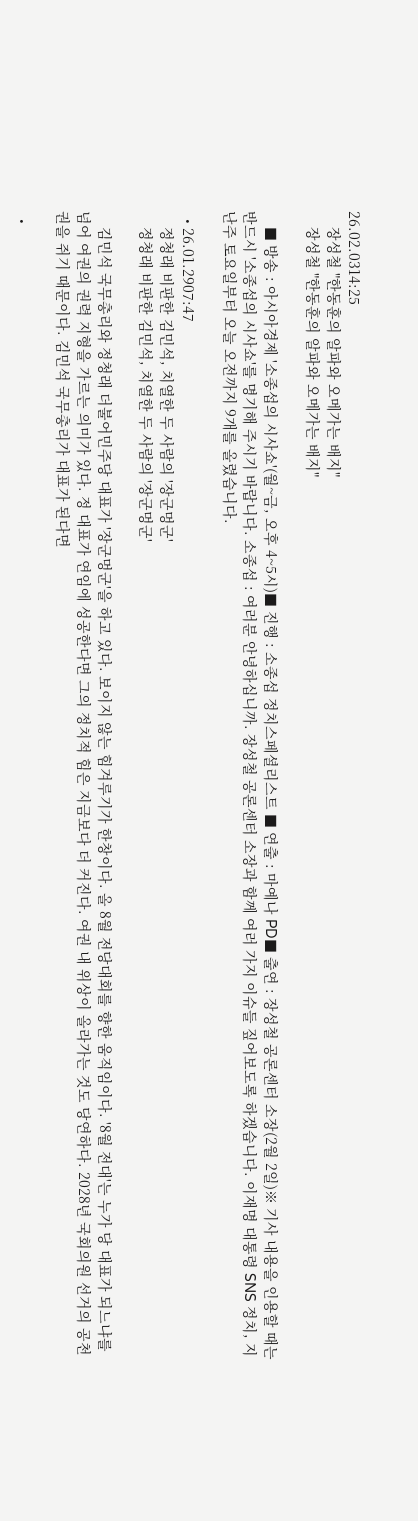26.02.0314:25
    장성철 "한동훈의 알파와 오메가는 배지"
    장성철 "한동훈의 알파와 오메가는 배지"

    ■ 방송 : 아시아경제 '소종섭의 시사쇼'(월~금, 오후 4~5시)■ 진행 : 소종섭 정치스페셜리스트 ■ 연출 : 마예나 PD■ 출연 : 장성철 공론센터 소장(2월 2일)※ 기사 내용을 인용할 때는 반드시 '소종섭의 시사쇼'를 명기해 주시기 바랍니다. 소종섭 : 여러분 안녕하십니까. 장성철 공론센터 소장과 함께 여러 가지 이슈들 짚어보도록 하겠습니다. 이재명 대통령 SNS 정치, 지난주 토요일부터 오늘 오전까지 9개를 올렸습니다.

  • 26.01.2907:47
    정청래 비판한 김민석, 치열한 두 사람의 '장군멍군'
    정청래 비판한 김민석, 치열한 두 사람의 '장군멍군'

    김민석 국무총리와 정청래 더불어민주당 대표가 '장군멍군'을 하고 있다. 보이지 않는 힘겨루기가 한창이다. 올 8월 전당대회를 향한 움직임이다. '8월 전대'는 누가 당 대표가 되느냐를 넘어 여권의 권력 지형을 가르는 의미가 있다. 정 대표가 연임에 성공한다면 그의 정치적 힘은 지금보다 더 커진다. 여권 내 위상이 올라가는 것도 당연하다. 2028년 국회의원 선거의 공천권을 쥐기 때문이다. 김민석 국무총리가 대표가 된다면

  •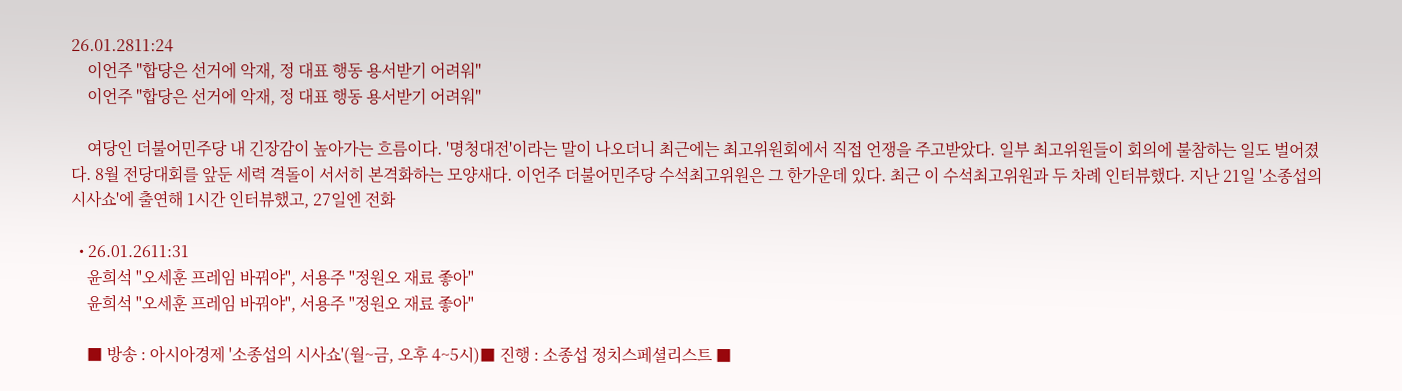26.01.2811:24
    이언주 "합당은 선거에 악재, 정 대표 행동 용서받기 어려워"
    이언주 "합당은 선거에 악재, 정 대표 행동 용서받기 어려워"

    여당인 더불어민주당 내 긴장감이 높아가는 흐름이다. '명청대전'이라는 말이 나오더니 최근에는 최고위원회에서 직접 언쟁을 주고받았다. 일부 최고위원들이 회의에 불참하는 일도 벌어졌다. 8월 전당대회를 앞둔 세력 격돌이 서서히 본격화하는 모양새다. 이언주 더불어민주당 수석최고위원은 그 한가운데 있다. 최근 이 수석최고위원과 두 차례 인터뷰했다. 지난 21일 '소종섭의 시사쇼'에 출연해 1시간 인터뷰했고, 27일엔 전화

  • 26.01.2611:31
    윤희석 "오세훈 프레임 바꿔야", 서용주 "정원오 재료 좋아"
    윤희석 "오세훈 프레임 바꿔야", 서용주 "정원오 재료 좋아"

    ■ 방송 : 아시아경제 '소종섭의 시사쇼'(월~금, 오후 4~5시)■ 진행 : 소종섭 정치스페셜리스트 ■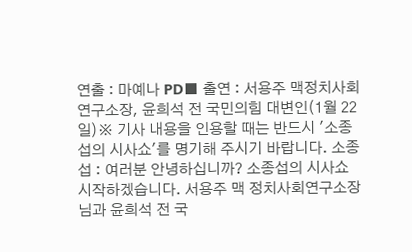연출 : 마예나 PD■ 출연 : 서용주 맥정치사회연구소장, 윤희석 전 국민의힘 대변인(1월 22일)※ 기사 내용을 인용할 때는 반드시 '소종섭의 시사쇼'를 명기해 주시기 바랍니다. 소종섭 : 여러분 안녕하십니까? 소종섭의 시사쇼 시작하겠습니다. 서용주 맥 정치사회연구소장님과 윤희석 전 국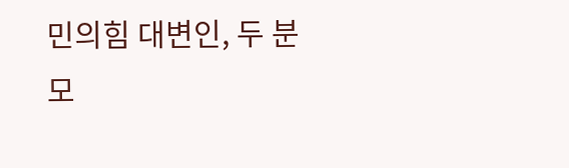민의힘 대변인, 두 분 모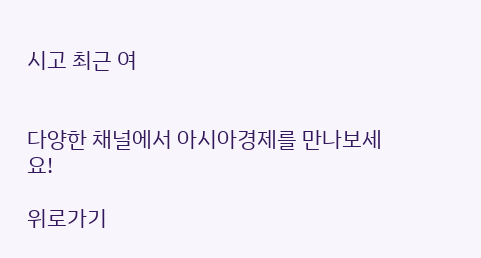시고 최근 여


다양한 채널에서 아시아경제를 만나보세요!

위로가기